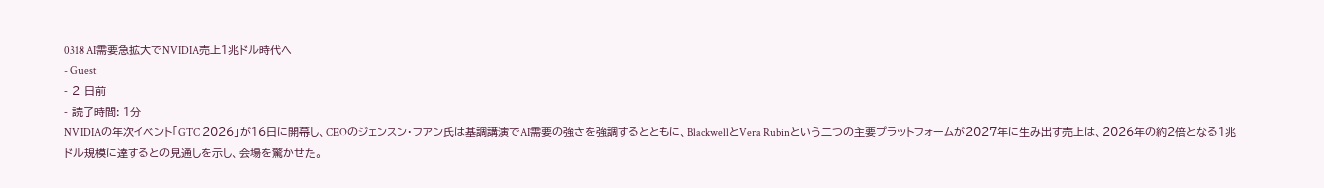0318 AI需要急拡大でNVIDIA売上1兆ドル時代へ
- Guest
- 2 日前
- 読了時間: 1分
NVIDIAの年次イベント「GTC 2026」が16日に開幕し、CEOのジェンスン・フアン氏は基調講演でAI需要の強さを強調するとともに、BlackwellとVera Rubinという二つの主要プラットフォームが2027年に生み出す売上は、2026年の約2倍となる1兆ドル規模に達するとの見通しを示し、会場を驚かせた。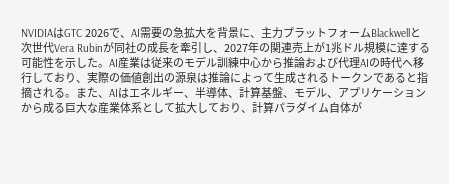NVIDIAはGTC 2026で、AI需要の急拡大を背景に、主力プラットフォームBlackwellと次世代Vera Rubinが同社の成長を牽引し、2027年の関連売上が1兆ドル規模に達する可能性を示した。AI産業は従来のモデル訓練中心から推論および代理AIの時代へ移行しており、実際の価値創出の源泉は推論によって生成されるトークンであると指摘される。また、AIはエネルギー、半導体、計算基盤、モデル、アプリケーションから成る巨大な産業体系として拡大しており、計算パラダイム自体が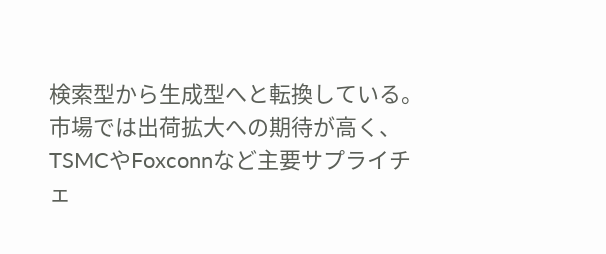検索型から生成型へと転換している。市場では出荷拡大への期待が高く、TSMCやFoxconnなど主要サプライチェ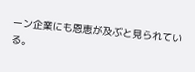ーン企業にも恩恵が及ぶと見られている。